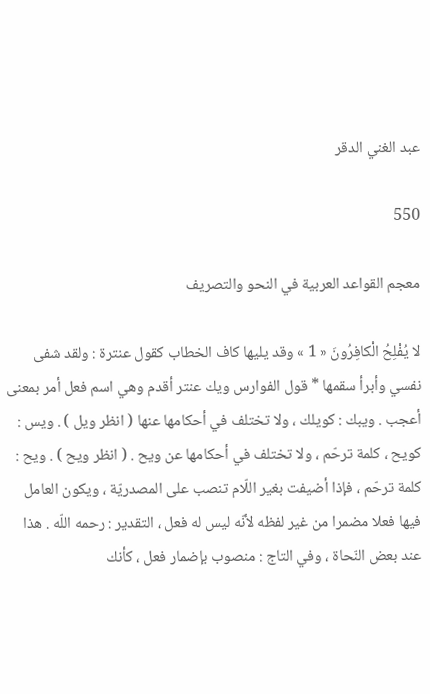عبد الغني الدقر

550

معجم القواعد العربية في النحو والتصريف

لا يُفْلِحُ الْكافِرُونَ « 1 » وقد يليها كاف الخطاب كقول عنترة : ولقد شفى نفسي وأبرأ سقمها * قول الفوارس ويك عنتر أقدم وهي اسم فعل أمر بمعنى أعجب . ويبك : كويلك ، ولا تختلف في أحكامها عنها ( انظر ويل ) . ويس : كويح ، كلمة ترحّم ، ولا تختلف في أحكامها عن ويح . ( انظر ويح ) . ويح : كلمة ترحّم ، فإذا أضيفت بغير اللّام تنصب على المصدريّة ، ويكون العامل فيها فعلا مضمرا من غير لفظه لأنّه ليس له فعل ، التقدير : رحمه اللّه . هذا عند بعض النّحاة ، وفي التاج : منصوب بإضمار فعل ، كأنك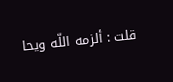قلت : ألزمه اللّه ويحا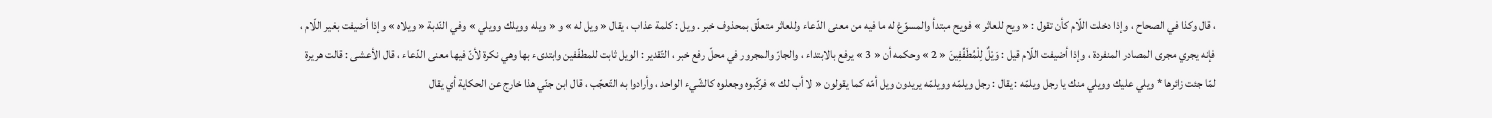، قال وكذا في الصحاح ، وإذا دخلت اللّام كأن تقول : « ويح للعاثر » فويح مبتدأ والمسوّغ له ما فيه من معنى الدّعاء وللعاثر متعلّق بمحذوف خبر . ويل : كلمة عذاب ، يقال « ويل له » و « ويله وويلك وويلي » وفي النّدبة « ويلاه » وإذا أضيفت بغير اللّام ، فإنه يجري مجرى المصادر المنفردة ، وإذا أضيفت اللّام قيل : وَيْلٌ لِلْمُطَفِّفِينَ « 2 » وحكمه أن « 3 » يرفع بالابتداء ، والجارّ والمجرور في محلّ رفع خبر ، التّقدير : الويل ثابت للمطفّفين وابتدىء بها وهي نكرة لأنّ فيها معنى الدّعاء ، قال الأعشى : قالت هريرة لمّا جئت زائرها * ويلي عليك وويلي منك يا رجل ويلمّه : يقال : رجل ويلمّه وويلمّه يريدون ويل أمّه كما يقولون « لا أب لك » فركّبوه وجعلوه كالشّيء الواحد ، وأرادوا به التّعجّب ، قال ابن جنّي هذا خارج عن الحكاية أي يقال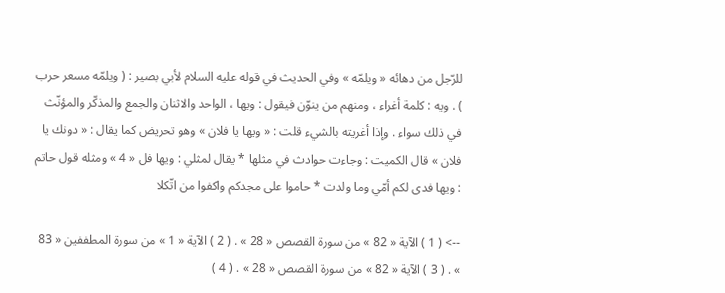للرّجل من دهائه « ويلمّه » وفي الحديث في قوله عليه السلام لأبي بصير : ( ويلمّه مسعر حرب ) . ويه : كلمة أغراء ، ومنهم من ينوّن فيقول : ويها ، الواحد والاثنان والجمع والمذكّر والمؤنّث في ذلك سواء . وإذا أغريته بالشيء قلت : « ويها يا فلان » وهو تحريض كما يقال : « دونك يا فلان » قال الكميت : وجاءت حوادث في مثلها * يقال لمثلي : ويها فل « 4 » ومثله قول حاتم : ويها فدى لكم أمّي وما ولدت * حاموا على مجدكم واكفوا من اتّكلا

--> ( 1 ) الآية « 82 » من سورة القصص « 28 » . ( 2 ) الآية « 1 » من سورة المطففين « 83 » . ( 3 ) الآية « 82 » من سورة القصص « 28 » . ( 4 )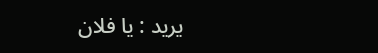يريد : يا فلان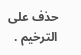حذف على الترخيم .